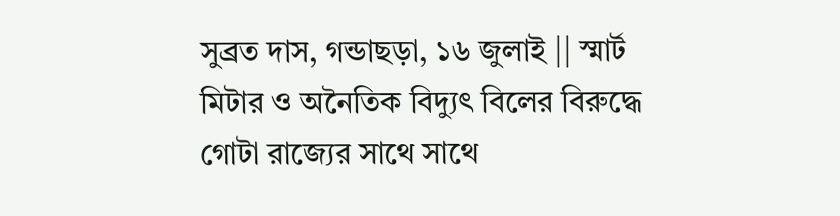সুব্রত দাস, গন্ডাছড়া, ১৬ জুলাই || স্মার্ট মিটার ও অনৈতিক বিদ্যুৎ বিলের বিরুদ্ধে গোটা রাজ্যের সাথে সাথে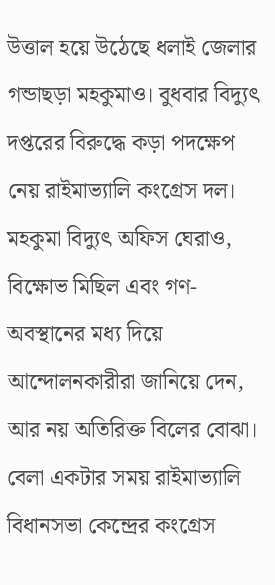উত্তাল হয়ে উঠেছে ধলাই জেলার গন্ডাছড়া মহকুমাও। বুধবার বিদ্যুৎ দপ্তরের বিরুদ্ধে কড়া পদক্ষেপ নেয় রাইমাভ্যালি কংগ্রেস দল। মহকুমা বিদ্যুৎ অফিস ঘেরাও, বিক্ষোভ মিছিল এবং গণ-অবস্থানের মধ্য দিয়ে আন্দোলনকারীরা জানিয়ে দেন, আর নয় অতিরিক্ত বিলের বোঝা।
বেলা একটার সময় রাইমাভ্যালি বিধানসভা কেন্দ্রের কংগ্রেস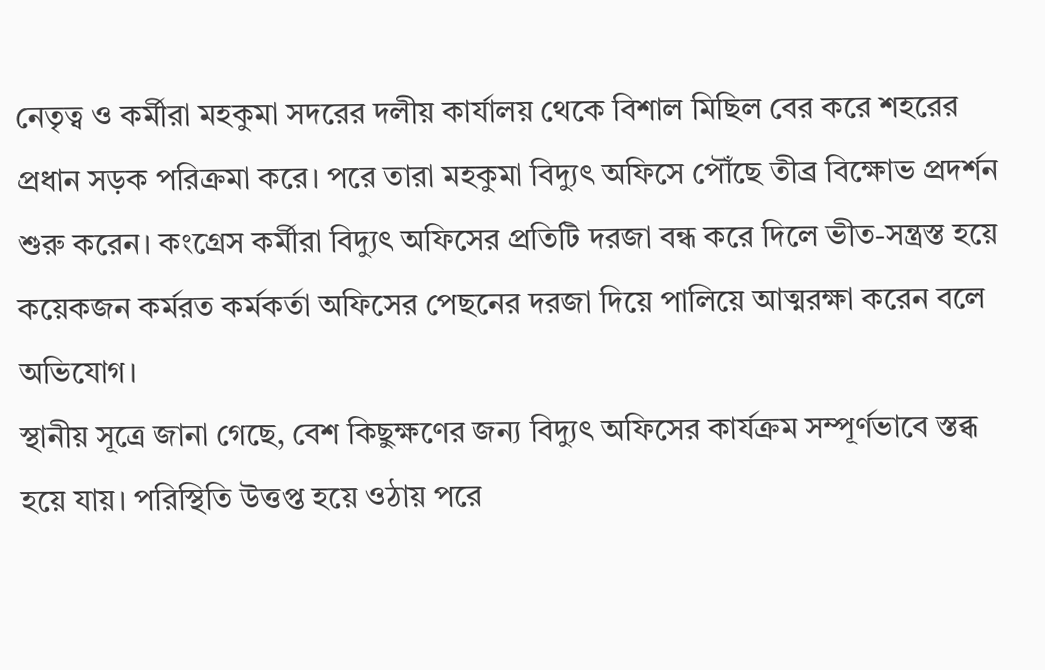নেতৃত্ব ও কর্মীরা মহকুমা সদরের দলীয় কার্যালয় থেকে বিশাল মিছিল বের করে শহরের প্রধান সড়ক পরিক্রমা করে। পরে তারা মহকুমা বিদ্যুৎ অফিসে পৌঁছে তীব্র বিক্ষোভ প্রদর্শন শুরু করেন। কংগ্রেস কর্মীরা বিদ্যুৎ অফিসের প্রতিটি দরজা বন্ধ করে দিলে ভীত-সন্ত্রস্ত হয়ে কয়েকজন কর্মরত কর্মকর্তা অফিসের পেছনের দরজা দিয়ে পালিয়ে আত্মরক্ষা করেন বলে অভিযোগ।
স্থানীয় সূত্রে জানা গেছে, বেশ কিছুক্ষণের জন্য বিদ্যুৎ অফিসের কার্যক্রম সম্পূর্ণভাবে স্তব্ধ হয়ে যায়। পরিস্থিতি উত্তপ্ত হয়ে ওঠায় পরে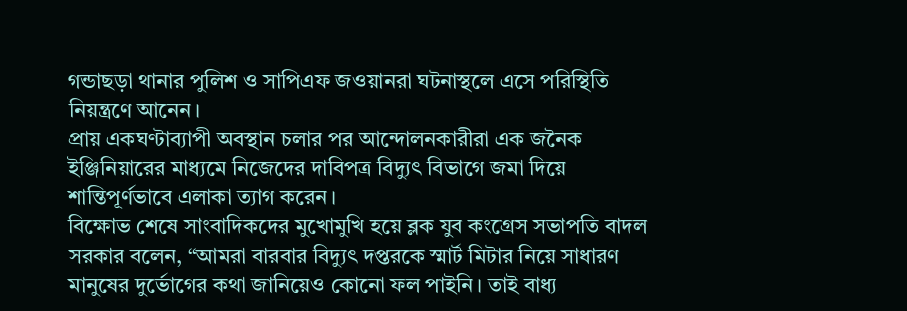গন্ডাছড়া থানার পুলিশ ও সাপিএফ জওয়ানরা ঘটনাস্থলে এসে পরিস্থিতি নিয়ন্ত্রণে আনেন।
প্রায় একঘণ্টাব্যাপী অবস্থান চলার পর আন্দোলনকারীরা এক জনৈক ইঞ্জিনিয়ারের মাধ্যমে নিজেদের দাবিপত্র বিদ্যুৎ বিভাগে জমা দিয়ে শান্তিপূর্ণভাবে এলাকা ত্যাগ করেন।
বিক্ষোভ শেষে সাংবাদিকদের মুখোমুখি হয়ে ব্লক যুব কংগ্রেস সভাপতি বাদল সরকার বলেন, “আমরা বারবার বিদ্যুৎ দপ্তরকে স্মার্ট মিটার নিয়ে সাধারণ মানুষের দুর্ভোগের কথা জানিয়েও কোনো ফল পাইনি। তাই বাধ্য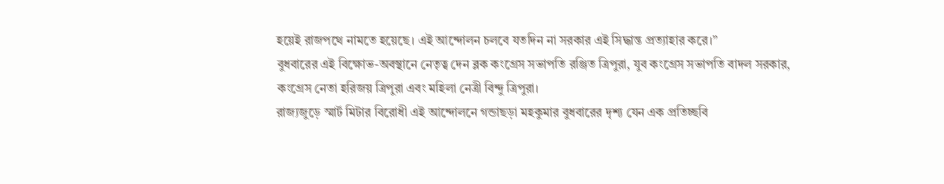হয়েই রাজপথে নামতে হয়েছে। এই আন্দোলন চলবে যতদিন না সরকার এই সিদ্ধান্ত প্রত্যাহার করে।”
বুধবারের এই বিক্ষোভ-অবস্থানে নেতৃত্ব দেন ব্লক কংগ্রেস সভাপতি রঞ্জিত ত্রিপুরা, যুব কংগ্রেস সভাপতি বাদল সরকার, কংগ্রেস নেতা হরিজয় ত্রিপুরা এবং মহিলা নেত্রী বিন্দু ত্রিপুরা।
রাজ্যজুড়ে স্মার্ট মিটার বিরোধী এই আন্দোলনে গন্ডাছড়া মহকুমার বুধবারের দৃশ্য যেন এক প্রতিচ্ছবি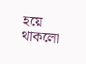হয়ে থাকলো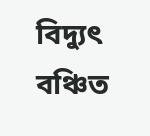বিদ্যুৎ বঞ্চিত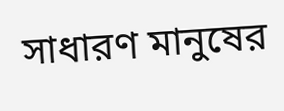সাধারণ মানুষের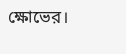ক্ষোভের।